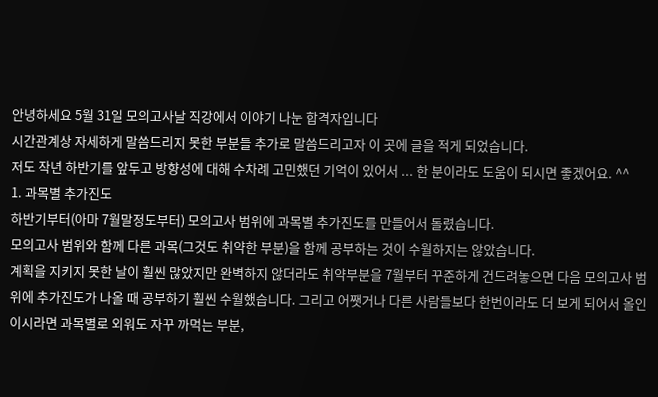안녕하세요 5월 31일 모의고사날 직강에서 이야기 나눈 합격자입니다
시간관계상 자세하게 말씀드리지 못한 부분들 추가로 말씀드리고자 이 곳에 글을 적게 되었습니다.
저도 작년 하반기를 앞두고 방향성에 대해 수차례 고민했던 기억이 있어서 ... 한 분이라도 도움이 되시면 좋겠어요. ^^
1. 과목별 추가진도
하반기부터(아마 7월말정도부터) 모의고사 범위에 과목별 추가진도를 만들어서 돌렸습니다.
모의고사 범위와 함께 다른 과목(그것도 취약한 부분)을 함께 공부하는 것이 수월하지는 않았습니다.
계획을 지키지 못한 날이 훨씬 많았지만 완벽하지 않더라도 취약부분을 7월부터 꾸준하게 건드려놓으면 다음 모의고사 범위에 추가진도가 나올 때 공부하기 훨씬 수월했습니다. 그리고 어쨋거나 다른 사람들보다 한번이라도 더 보게 되어서 올인이시라면 과목별로 외워도 자꾸 까먹는 부분,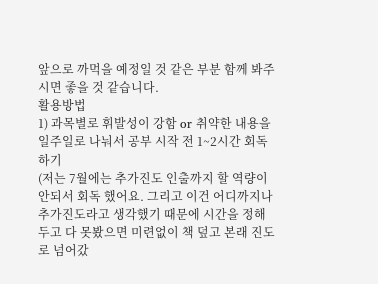앞으로 까먹을 예정일 것 같은 부분 함께 봐주시면 좋을 것 같습니다.
활용방법
1) 과목별로 휘발성이 강함 or 취약한 내용을 일주일로 나눠서 공부 시작 전 1~2시간 회독하기
(저는 7월에는 추가진도 인출까지 할 역량이 안되서 회독 했어요. 그리고 이건 어디까지나 추가진도라고 생각했기 때문에 시간을 정해두고 다 못봤으면 미련없이 책 덮고 본래 진도로 넘어갔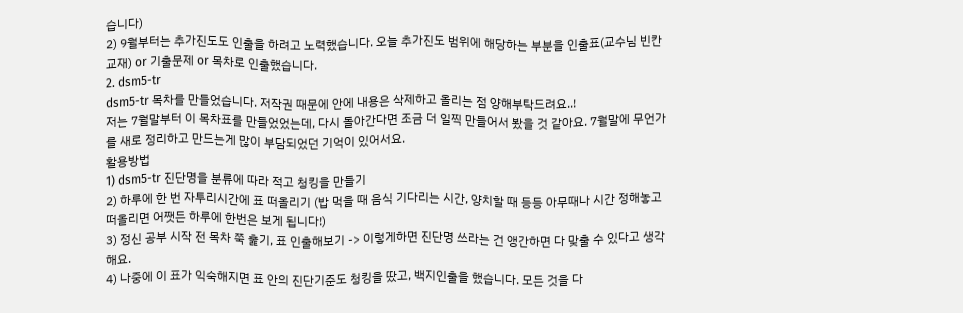습니다)
2) 9월부터는 추가진도도 인출을 하려고 노력했습니다. 오늘 추가진도 범위에 해당하는 부분을 인출표(교수님 빈칸교재) or 기출문제 or 목차로 인출했습니다.
2. dsm5-tr
dsm5-tr 목차를 만들었습니다. 저작권 때문에 안에 내용은 삭제하고 올리는 점 양해부탁드려요..!
저는 7월말부터 이 목차표를 만들었었는데, 다시 돌아간다면 조금 더 일찍 만들어서 봤을 것 같아요. 7월말에 무언가를 새로 정리하고 만드는게 많이 부담되었던 기억이 있어서요.
활용방법
1) dsm5-tr 진단명을 분류에 따라 적고 청킹을 만들기
2) 하루에 한 번 자투리시간에 표 떠올리기 (밥 먹을 때 음식 기다리는 시간, 양치할 때 등등 아무때나 시간 정해놓고 떠올리면 어쨋든 하루에 한번은 보게 됩니다!)
3) 정신 공부 시작 전 목차 쭉 훑기, 표 인출해보기 -> 이렇게하면 진단명 쓰라는 건 앵간하면 다 맞출 수 있다고 생각해요.
4) 나중에 이 표가 익숙해지면 표 안의 진단기준도 청킹을 땄고, 백지인출을 했습니다. 모든 것을 다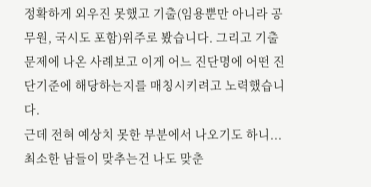정확하게 외우진 못했고 기출(임용뿐만 아니라 공무원, 국시도 포함)위주로 봤습니다. 그리고 기출문제에 나온 사례보고 이게 어느 진단명에 어떤 진단기준에 해당하는지를 매칭시키려고 노력했습니다.
근데 전혀 예상치 못한 부분에서 나오기도 하니... 최소한 남들이 맞추는건 나도 맞춘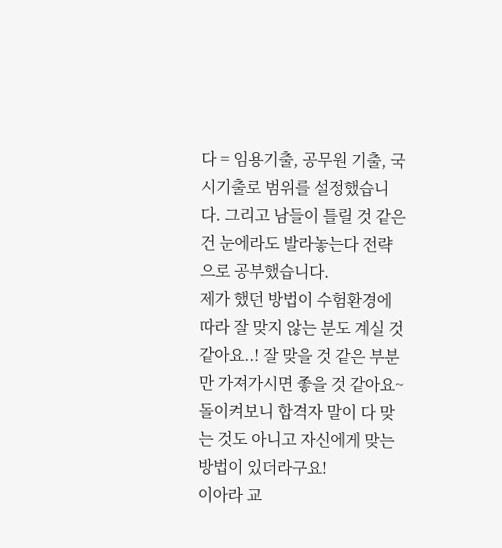다 = 임용기출, 공무원 기출, 국시기출로 범위를 설정했습니다. 그리고 남들이 틀릴 것 같은건 눈에라도 발라놓는다 전략으로 공부했습니다.
제가 했던 방법이 수험환경에 따라 잘 맞지 않는 분도 계실 것 같아요..! 잘 맞을 것 같은 부분만 가져가시면 좋을 것 같아요~ 돌이켜보니 합격자 말이 다 맞는 것도 아니고 자신에게 맞는 방법이 있더라구요!
이아라 교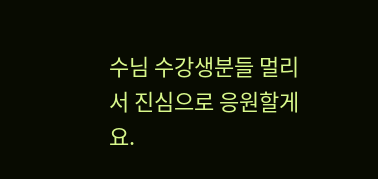수님 수강생분들 멀리서 진심으로 응원할게요.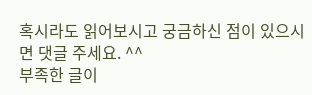혹시라도 읽어보시고 궁금하신 점이 있으시면 댓글 주세요. ^^
부족한 글이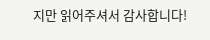지만 읽어주셔서 감사합니다!